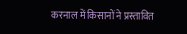करनाल में किसानों ने प्रस्तावित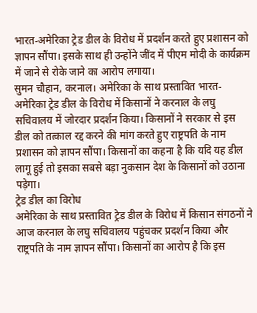भारत-अमेरिका ट्रेड डील के विरोध में प्रदर्शन करते हुए प्रशासन को ज्ञापन सौंपा। इसके साथ ही उन्होंने जींद में पीएम मोदी के कार्यक्रम में जाने से रोके जाने का आरोप लगाया।
सुमन चौहान, करनाल। अमेरिका के साथ प्रस्तावित भारत-अमेरिका ट्रेड डील के विरोध में किसानों ने करनाल के लघु सचिवालय में जोरदार प्रदर्शन किया। किसानों ने सरकार से इस डील को तत्काल रद्द करने की मांग करते हुए राष्ट्रपति के नाम प्रशासन को ज्ञापन सौंपा। किसानों का कहना है कि यदि यह डील लागू हुई तो इसका सबसे बड़ा नुकसान देश के किसानों को उठाना पड़ेगा।
ट्रेड डील का विरोध
अमेरिका के साथ प्रस्तावित ट्रेड डील के विरोध में किसान संगठनों ने आज करनाल के लघु सचिवालय पहुंचकर प्रदर्शन किया और राष्ट्रपति के नाम ज्ञापन सौंपा। किसानों का आरोप है कि इस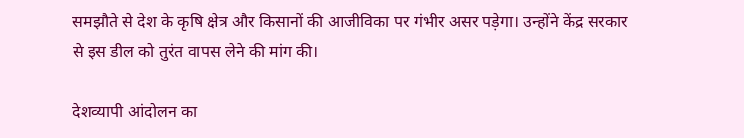समझौते से देश के कृषि क्षेत्र और किसानों की आजीविका पर गंभीर असर पड़ेगा। उन्होंने केंद्र सरकार से इस डील को तुरंत वापस लेने की मांग की।

देशव्यापी आंदोलन का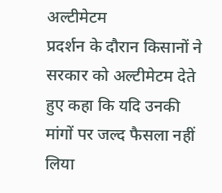अल्टीमेटम
प्रदर्शन के दौरान किसानों ने सरकार को अल्टीमेटम देते हुए कहा कि यदि उनकी मांगों पर जल्द फैसला नहीं लिया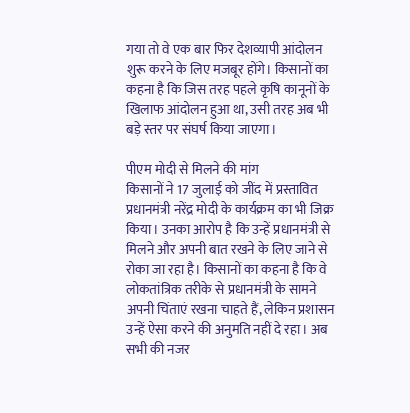गया तो वे एक बार फिर देशव्यापी आंदोलन शुरू करने के लिए मजबूर होंगे। किसानों का कहना है कि जिस तरह पहले कृषि कानूनों के खिलाफ आंदोलन हुआ था, उसी तरह अब भी बड़े स्तर पर संघर्ष किया जाएगा।

पीएम मोदी से मिलने की मांग
किसानों ने 17 जुलाई को जींद में प्रस्तावित प्रधानमंत्री नरेंद्र मोदी के कार्यक्रम का भी जिक्र किया। उनका आरोप है कि उन्हें प्रधानमंत्री से मिलने और अपनी बात रखने के लिए जाने से रोका जा रहा है। किसानों का कहना है कि वे लोकतांत्रिक तरीके से प्रधानमंत्री के सामने अपनी चिंताएं रखना चाहते हैं, लेकिन प्रशासन उन्हें ऐसा करने की अनुमति नहीं दे रहा। अब सभी की नजर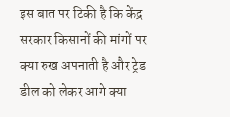इस बात पर टिकी है कि केंद्र सरकार किसानों की मांगों पर क्या रुख अपनाती है और ट्रेड डील को लेकर आगे क्या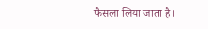फैसला लिया जाता है।